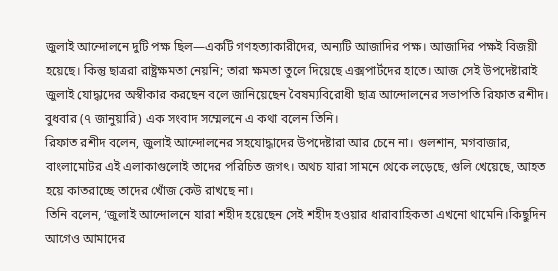জুলাই আন্দোলনে দুটি পক্ষ ছিল—একটি গণহত্যাকারীদের, অন্যটি আজাদির পক্ষ। আজাদির পক্ষই বিজয়ী হয়েছে। কিন্তু ছাত্ররা রাষ্ট্রক্ষমতা নেয়নি; তারা ক্ষমতা তুলে দিয়েছে এক্সপার্টদের হাতে। আজ সেই উপদেষ্টারাই জুলাই যোদ্ধাদের অস্বীকার করছেন বলে জানিয়েছেন বৈষম্যবিরোধী ছাত্র আন্দোলনের সভাপতি রিফাত রশীদ।
বুধবার (৭ জানুয়ারি) এক সংবাদ সম্মেলনে এ কথা বলেন তিনি।
রিফাত রশীদ বলেন, জুলাই আন্দোলনের সহযোদ্ধাদের উপদেষ্টারা আর চেনে না। গুলশান, মগবাজার, বাংলামোটর এই এলাকাগুলোই তাদের পরিচিত জগৎ। অথচ যারা সামনে থেকে লড়েছে, গুলি খেয়েছে, আহত হয়ে কাতরাচ্ছে তাদের খোঁজ কেউ রাখছে না।
তিনি বলেন, ‘জুলাই আন্দোলনে যারা শহীদ হয়েছেন সেই শহীদ হওয়ার ধারাবাহিকতা এখনো থামেনি।কিছুদিন আগেও আমাদের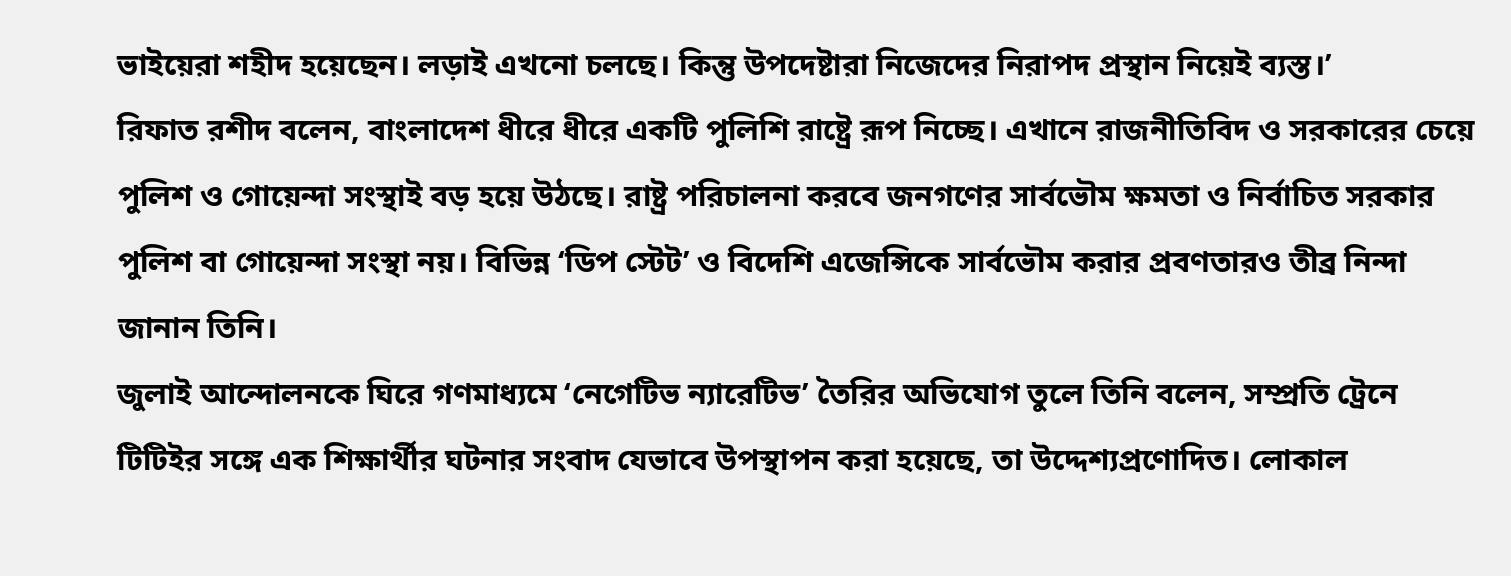ভাইয়েরা শহীদ হয়েছেন। লড়াই এখনো চলছে। কিন্তু উপদেষ্টারা নিজেদের নিরাপদ প্রস্থান নিয়েই ব্যস্ত।’
রিফাত রশীদ বলেন, বাংলাদেশ ধীরে ধীরে একটি পুলিশি রাষ্ট্রে রূপ নিচ্ছে। এখানে রাজনীতিবিদ ও সরকারের চেয়ে পুলিশ ও গোয়েন্দা সংস্থাই বড় হয়ে উঠছে। রাষ্ট্র পরিচালনা করবে জনগণের সার্বভৌম ক্ষমতা ও নির্বাচিত সরকার পুলিশ বা গোয়েন্দা সংস্থা নয়। বিভিন্ন ‘ডিপ স্টেট’ ও বিদেশি এজেন্সিকে সার্বভৌম করার প্রবণতারও তীব্র নিন্দা জানান তিনি।
জুলাই আন্দোলনকে ঘিরে গণমাধ্যমে ‘নেগেটিভ ন্যারেটিভ’ তৈরির অভিযোগ তুলে তিনি বলেন, সম্প্রতি ট্রেনে টিটিইর সঙ্গে এক শিক্ষার্থীর ঘটনার সংবাদ যেভাবে উপস্থাপন করা হয়েছে, তা উদ্দেশ্যপ্রণোদিত। লোকাল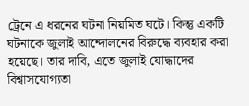ট্রেনে এ ধরনের ঘটনা নিয়মিত ঘটে। কিন্তু একটি ঘটনাকে জুলাই আন্দোলনের বিরুদ্ধে ব্যবহার করা হয়েছে। তার দাবি, এতে জুলাই যোদ্ধাদের বিশ্বাসযোগ্যতা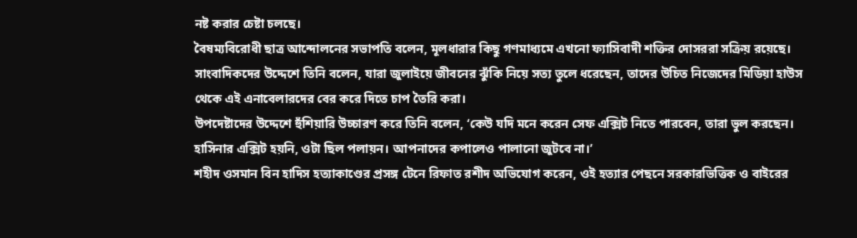নষ্ট করার চেষ্টা চলছে।
বৈষম্যবিরোধী ছাত্র আন্দোলনের সভাপতি বলেন, মূলধারার কিছু গণমাধ্যমে এখনো ফ্যাসিবাদী শক্তির দোসররা সক্রিয় রয়েছে। সাংবাদিকদের উদ্দেশে তিনি বলেন, যারা জুলাইয়ে জীবনের ঝুঁকি নিয়ে সত্য তুলে ধরেছেন, তাদের উচিত নিজেদের মিডিয়া হাউস থেকে এই এনাবেলারদের বের করে দিতে চাপ তৈরি করা।
উপদেষ্টাদের উদ্দেশে হুঁশিয়ারি উচ্চারণ করে তিনি বলেন, ‘কেউ যদি মনে করেন সেফ এক্সিট নিতে পারবেন, তারা ভুল করছেন। হাসিনার এক্সিট হয়নি, ওটা ছিল পলায়ন। আপনাদের কপালেও পালানো জুটবে না।’
শহীদ ওসমান বিন হাদিস হত্যাকাণ্ডের প্রসঙ্গ টেনে রিফাত রশীদ অভিযোগ করেন, ওই হত্যার পেছনে সরকারভিত্তিক ও বাইরের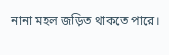নানা মহল জড়িত থাকতে পারে।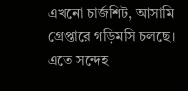এখনো চার্জশিট, আসামি গ্রেপ্তারে গড়িমসি চলছে। এতে সন্দেহ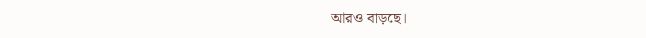আরও বাড়ছে।